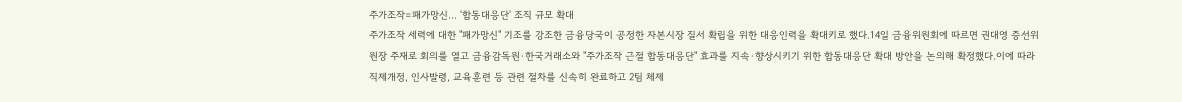주가조작=패가망신… '합동대응단' 조직 규모 확대
주가조작 세력에 대한 "패가망신" 기조를 강조한 금융당국이 공정한 자본시장 질서 확립을 위한 대응인력을 확대키로 했다.14일 금융위원회에 따르면 권대영 증선위원장 주재로 회의를 열고 금융감독원·한국거래소와 "주가조작 근절 합동대응단" 효과를 지속·향상시키기 위한 합동대응단 확대 방안을 논의해 확정했다.이에 따라 직제개정, 인사발령, 교육훈련 등 관련 절차를 신속히 완료하고 2팀 체제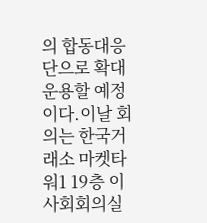의 합동대응단으로 확대 운용할 예정이다.이날 회의는 한국거래소 마켓타워1 19층 이사회회의실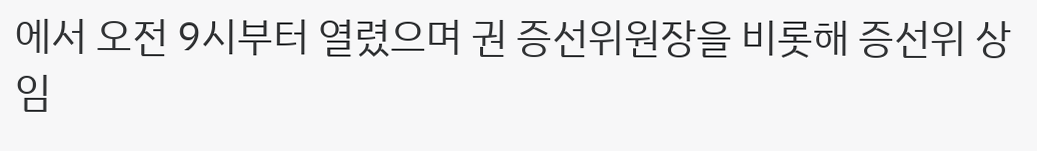에서 오전 9시부터 열렸으며 권 증선위원장을 비롯해 증선위 상임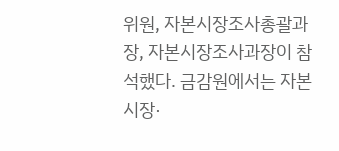위원, 자본시장조사총괄과장, 자본시장조사과장이 참석했다. 금감원에서는 자본시장·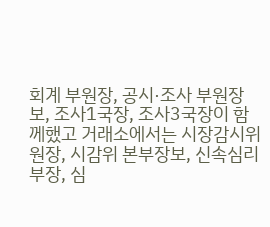회계 부원장, 공시·조사 부원장보, 조사1국장, 조사3국장이 함께했고 거래소에서는 시장감시위원장, 시감위 본부장보, 신속심리부장, 심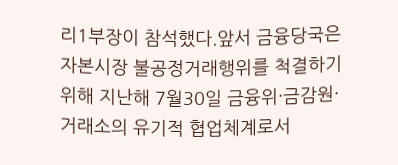리1부장이 참석했다.앞서 금융당국은 자본시장 불공정거래행위를 척결하기 위해 지난해 7월30일 금융위·금감원·거래소의 유기적 협업체계로서